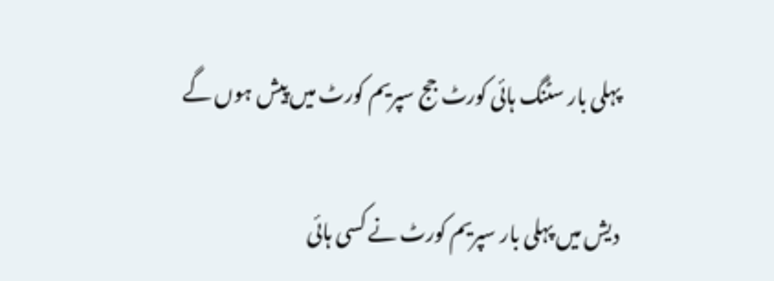پہلی بار سٹنگ ہائی کورٹ جج سپریم کورٹ میں پیش ہوں گے

دیش میں پہلی بار سپریم کورٹ نے کسی ہائی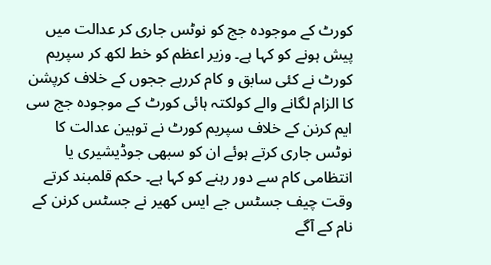کورٹ کے موجودہ جج کو نوٹس جاری کر عدالت میں پیش ہونے کو کہا ہے۔ وزیر اعظم کو خط لکھ کر سپریم کورٹ نے کئی سابق و کام کررہے ججوں کے خلاف کرپشن کا الزام لگانے والے کولکتہ ہائی کورٹ کے موجودہ جج سی ایم کرنن کے خلاف سپریم کورٹ نے توہین عدالت کا نوٹس جاری کرتے ہوئے ان کو سبھی جوڈیشیری یا انتظامی کام سے دور رہنے کو کہا ہے۔ حکم قلمبند کرتے وقت چیف جسٹس جے ایس کھیر نے جسٹس کرنن کے نام کے آگے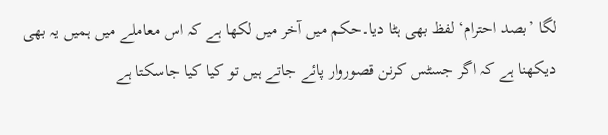لگا ’بصد احترام‘ لفظ بھی ہٹا دیا۔حکم میں آخر میں لکھا ہے کہ اس معاملے میں ہمیں یہ بھی دیکھنا ہے کہ اگر جسٹس کرنن قصوروار پائے جاتے ہیں تو کیا کیا جاسکتا ہے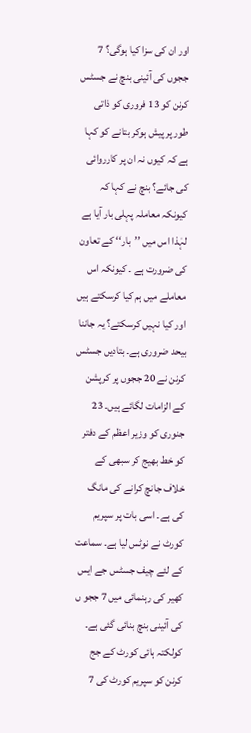اور ان کی سزا کیا ہوگی؟ 7 ججوں کی آئینی بنچ نے جسٹس کرنن کو 13 فروری کو ذاتی طور پر پیش ہوکر بتانے کو کہا ہے کہ کیوں نہ ان پر کارروائی کی جائے؟ بنچ نے کہا کہ کیونکہ معاملہ پہلی بار آیا ہے لہٰذا اس میں ’’بار‘‘ کے تعاون کی ضرورت ہے ۔ کیونکہ اس معاملے میں ہم کیا کرسکتے ہیں اور کیا نہیں کرسکتے؟ یہ جاننا بیحد ضروری ہے۔ بتادیں جسٹس کرنن نے 20 ججوں پر کرپشن کے الزامات لگائے ہیں۔ 23 جنوری کو وزیر اعظم کے دفتر کو خط بھیج کر سبھی کے خلاف جانچ کرانے کی مانگ کی ہے۔ اسی بات پر سپریم کورٹ نے نوٹس لیا ہے۔ سماعت کے لئے چیف جسٹس جے ایس کھیر کی رہنمائی میں 7 ججو ں کی آئینی بنچ بنائی گئی ہے۔ کولکتہ ہائی کورٹ کے جج کرنن کو سپریم کورٹ کی 7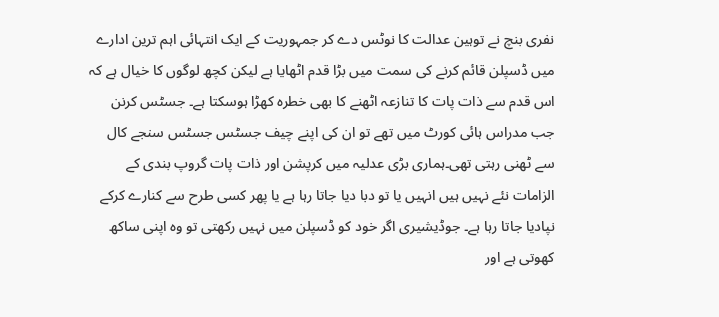نفری بنچ نے توہین عدالت کا نوٹس دے کر جمہوریت کے ایک انتہائی اہم ترین ادارے میں ڈسپلن قائم کرنے کی سمت میں بڑا قدم اٹھایا ہے لیکن کچھ لوگوں کا خیال ہے کہ اس قدم سے ذات پات کا تنازعہ اٹھنے کا بھی خطرہ کھڑا ہوسکتا ہے۔ جسٹس کرنن جب مدراس ہائی کورٹ میں تھے تو ان کی اپنے چیف جسٹس جسٹس سنجے کال سے ٹھنی رہتی تھی۔ہماری بڑی عدلیہ میں کرپشن اور ذات پات گروپ بندی کے الزامات نئے نہیں ہیں انہیں یا تو دبا دیا جاتا رہا ہے یا پھر کسی طرح سے کنارے کرکے نپادیا جاتا رہا ہے۔ جوڈیشیری اگر خود کو ڈسپلن میں نہیں رکھتی تو وہ اپنی ساکھ کھوتی ہے اور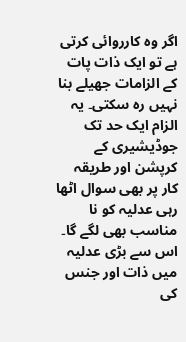اگر وہ کارروائی کرتی ہے تو ایک ذات پات کے الزامات جھیلے بنا نہیں رہ سکتی۔ یہ الزام ایک حد تک جوڈیشیری کے کرپشن اور طریقہ کار پر بھی سوال اٹھا رہی عدلیہ کو نا مناسب بھی لگے گا۔ اس سے بڑی عدلیہ میں ذات اور جنس کی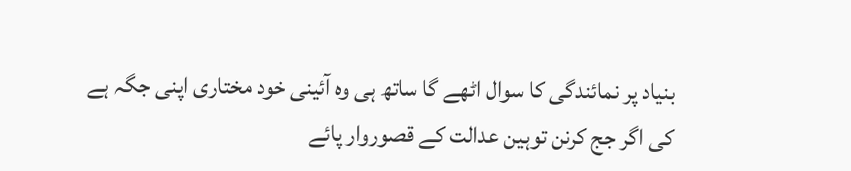بنیاد پر نمائندگی کا سوال اٹھے گا ساتھ ہی وہ آئینی خود مختاری اپنی جگہ ہے کی اگر جج کرنن توہین عدالت کے قصوروار پائے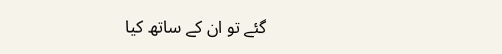گئے تو ان کے ساتھ کیا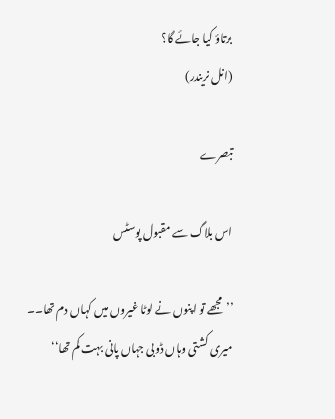برتاؤ کیا جائے گا؟
(انل نریندر)

تبصرے

اس بلاگ سے مقبول پوسٹس

’’مجھے تو اپنوں نے لوٹا غیروں میں کہاں دم تھا۔۔ میری کشتی وہاں ڈوبی جہاں پانی بہت کم تھا‘‘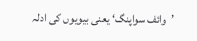’وائف سواپنگ‘ یعنی بیویوں کی ادلہ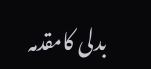بدلی کامقدمہ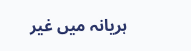ہریانہ میں غیر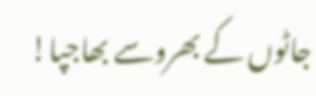جاٹوں کے بھروسے بھاجپا!